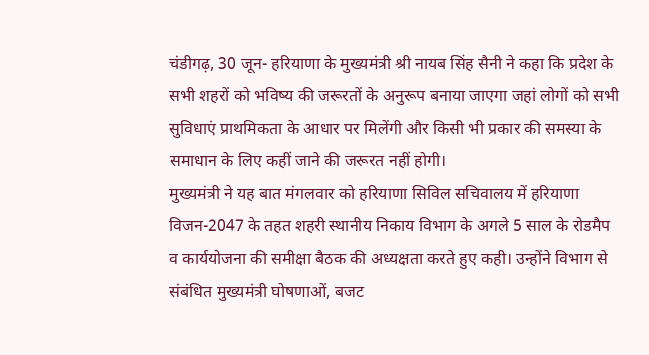चंडीगढ़, 30 जून- हरियाणा के मुख्यमंत्री श्री नायब सिंह सैनी ने कहा कि प्रदेश के सभी शहरों को भविष्य की जरूरतों के अनुरूप बनाया जाएगा जहां लोगों को सभी सुविधाएं प्राथमिकता के आधार पर मिलेंगी और किसी भी प्रकार की समस्या के समाधान के लिए कहीं जाने की जरूरत नहीं होगी।
मुख्यमंत्री ने यह बात मंगलवार को हरियाणा सिविल सचिवालय में हरियाणा विजन-2047 के तहत शहरी स्थानीय निकाय विभाग के अगले 5 साल के रोडमैप व कार्ययोजना की समीक्षा बैठक की अध्यक्षता करते हुए कही। उन्होंने विभाग से संबंधित मुख्यमंत्री घोषणाओं, बजट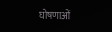घोषणाओं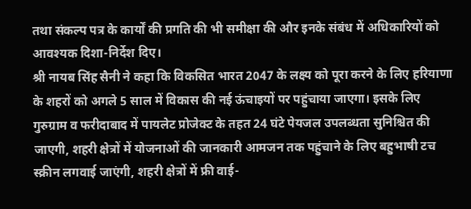तथा संकल्प पत्र के कार्यों की प्रगति की भी समीक्षा की और इनके संबंध में अधिकारियों को आवश्यक दिशा-निर्देश दिए।
श्री नायब सिंह सैनी ने कहा कि विकसित भारत 2047 के लक्ष्य को पूरा करने के लिए हरियाणा के शहरों को अगले 5 साल में विकास की नई ऊंचाइयों पर पहुंचाया जाएगा। इसके लिए गुरुग्राम व फरीदाबाद में पायलेट प्रोजेक्ट के तहत 24 घंटे पेयजल उपलब्धता सुनिश्चित की जाएगी, शहरी क्षेत्रों में योजनाओं की जानकारी आमजन तक पहुंचाने के लिए बहुभाषी टच स्क्रीन लगवाई जाएंगी, शहरी क्षेत्रों में फ्री वाई-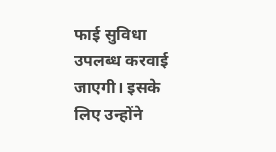फाई सुविधा उपलब्ध करवाई जाएगी। इसके लिए उन्होंने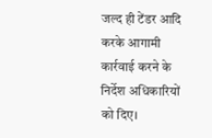जल्द ही टेंडर आदि करके आगामी कार्रवाई करने के निर्देश अधिकारियों को दिए।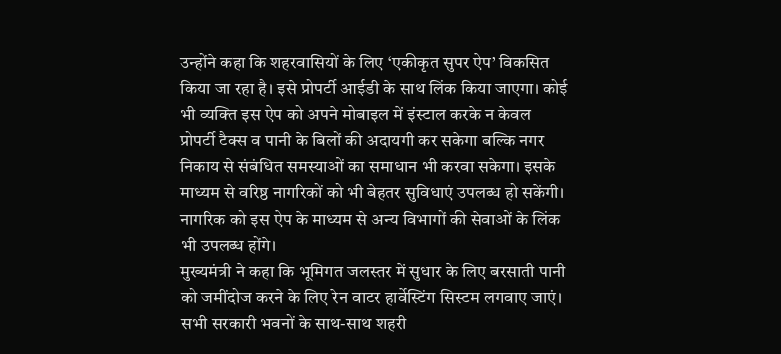उन्होंने कहा कि शहरवासियों के लिए ‘एकीकृत सुपर ऐप’ विकसित किया जा रहा है। इसे प्रोपर्टी आईडी के साथ लिंक किया जाएगा। कोई भी व्यक्ति इस ऐप को अपने मोबाइल में इंस्टाल करके न केवल प्रोपर्टी टैक्स व पानी के बिलों की अदायगी कर सकेगा बल्कि नगर निकाय से संबंधित समस्याओं का समाधान भी करवा सकेगा। इसके माध्यम से वरिष्ठ नागरिकों को भी बेहतर सुविधाएं उपलब्ध हो सकेंगी। नागरिक को इस ऐप के माध्यम से अन्य विभागों की सेवाओं के लिंक भी उपलब्ध होंगे।
मुख्यमंत्री ने कहा कि भूमिगत जलस्तर में सुधार के लिए बरसाती पानी को जमींदोज करने के लिए रेन वाटर हार्वेस्टिंग सिस्टम लगवाए जाएं। सभी सरकारी भवनों के साथ-साथ शहरी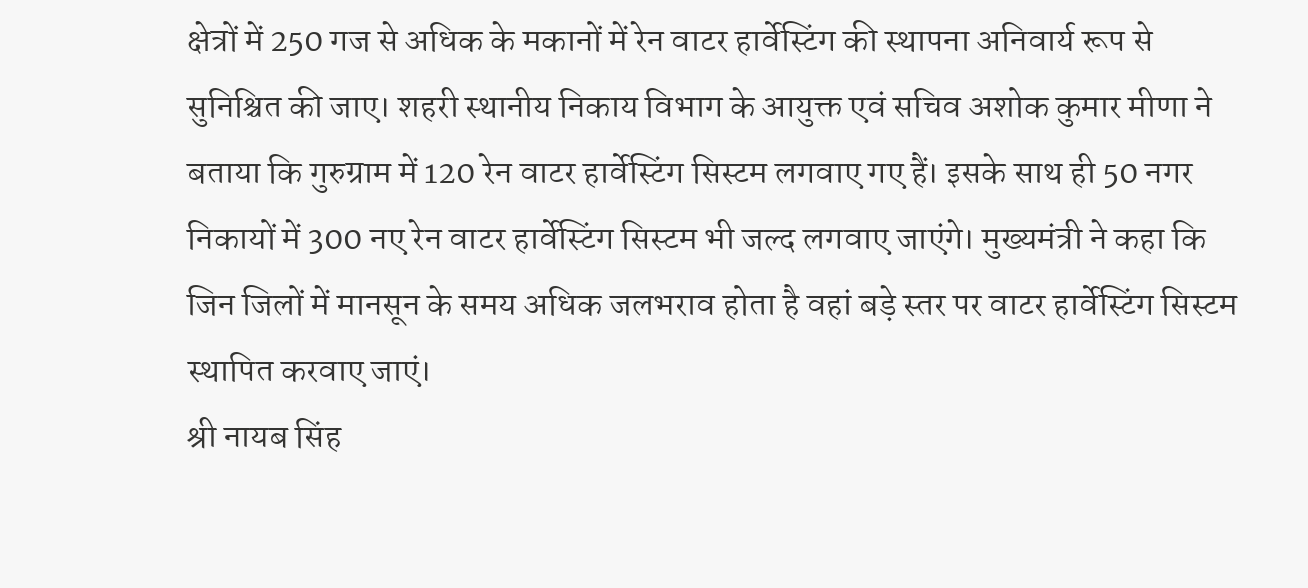क्षेत्रों में 250 गज से अधिक के मकानों में रेन वाटर हार्वेस्टिंग की स्थापना अनिवार्य रूप से सुनिश्चित की जाए। शहरी स्थानीय निकाय विभाग के आयुक्त एवं सचिव अशोक कुमार मीणा ने बताया कि गुरुग्राम में 120 रेन वाटर हार्वेस्टिंग सिस्टम लगवाए गए हैं। इसके साथ ही 50 नगर निकायों में 300 नए रेन वाटर हार्वेस्टिंग सिस्टम भी जल्द लगवाए जाएंगे। मुख्यमंत्री ने कहा कि जिन जिलों में मानसून के समय अधिक जलभराव होता है वहां बड़े स्तर पर वाटर हार्वेस्टिंग सिस्टम स्थापित करवाए जाएं।
श्री नायब सिंह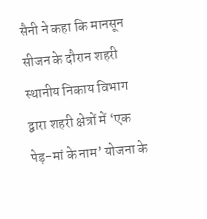सैनी ने कहा कि मानसून सीजन के दौरान शहरी स्थानीय निकाय विभाग द्वारा शहरी क्षेत्रों में ‘एक पेड़-मां के नाम’ योजना के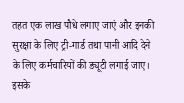तहत एक लाख पौधे लगाए जाएं और इनकी सुरक्षा के लिए ट्री-गार्ड तथा पानी आदि देने के लिए कर्मचारियों की ड्यूटी लगाई जाए। इसके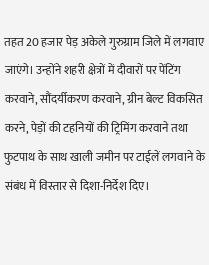तहत 20 हजार पेड़ अकेले गुरुग्राम जिले में लगवाए जाएंगे। उन्होंने शहरी क्षेत्रों में दीवारों पर पेंटिंग करवाने, सौंदर्यीकरण करवाने, ग्रीन बेल्ट विकसित करने, पेड़ों की टहनियों की ट्रिमिंग करवाने तथा फुटपाथ के साथ खाली जमीन पर टाईलें लगवाने के संबंध में विस्तार से दिशा-निर्देश दिए।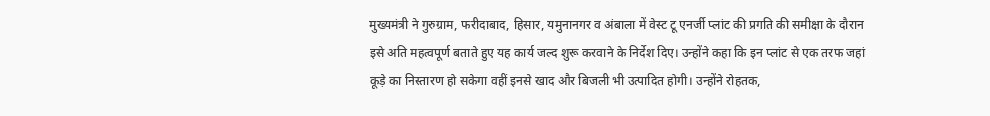मुख्यमंत्री ने गुरुग्राम, फरीदाबाद, हिसार, यमुनानगर व अंबाला में वेस्ट टू एनर्जी प्लांट की प्रगति की समीक्षा के दौरान इसे अति महत्वपूर्ण बताते हुए यह कार्य जल्द शुरू करवाने के निर्देश दिए। उन्होंने कहा कि इन प्लांट से एक तरफ जहां कूड़े का निस्तारण हो सकेगा वहीं इनसे खाद और बिजली भी उत्पादित होगी। उन्होंने रोहतक,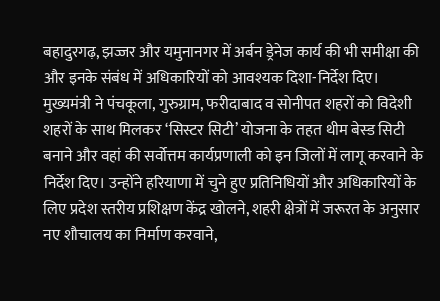बहादुरगढ़, झज्जर और यमुनानगर में अर्बन ड्रेनेज कार्य की भी समीक्षा की और इनके संबंध में अधिकारियों को आवश्यक दिशा-निर्देश दिए।
मुख्यमंत्री ने पंचकूला, गुरुग्राम, फरीदाबाद व सोनीपत शहरों को विदेशी शहरों के साथ मिलकर ‘सिस्टर सिटी’ योजना के तहत थीम बेस्ड सिटी बनाने और वहां की सर्वोत्तम कार्यप्रणाली को इन जिलों में लागू करवाने के निर्देश दिए। उन्होंने हरियाणा में चुने हुए प्रतिनिधियों और अधिकारियों के लिए प्रदेश स्तरीय प्रशिक्षण केंद्र खोलने, शहरी क्षेत्रों में जरूरत के अनुसार नए शौचालय का निर्माण करवाने,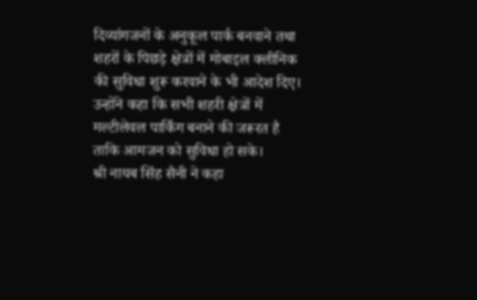दिव्यांगजनों के अनुकूल पार्क बनवाने तथा शहरों के पिछड़े क्षेत्रों में मोबाइल क्लीनिक की सुविधा शुरू करवाने के भी आदेश दिए। उन्होंने कहा कि सभी शहरी क्षेत्रों में मल्टीलेवल पार्किंग बनाने की जरूरत है ताकि आमजन को सुविधा हो सके।
श्री नायब सिंह सैनी ने कहा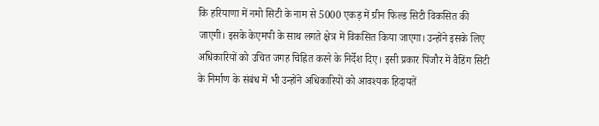कि हरियाणा में नमो सिटी के नाम से 5000 एकड़ में ग्रीन फिल्ड सिटी विकसित की जाएगी। इसके केएमपी के साथ लगते क्षेत्र में विकसित किया जाएगा। उन्होंने इसके लिए अधिकारियों को उचित जगह चिह्नित करने के निर्देश दिए। इसी प्रकार पिंजौर में वैडिंग सिटी के निर्माण के संबंध में भी उन्होंने अधिकारियों को आवश्यक हिदायतें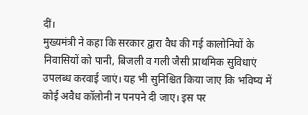दीं।
मुख्यमंत्री ने कहा कि सरकार द्वारा वैध की गई कालोनियों के निवासियों को पानी, बिजली व गली जैसी प्राथमिक सुविधाएं उपलब्ध करवाई जाएं। यह भी सुनिश्चित किया जाए कि भविष्य में कोई अवैध कॉलोनी न पनपने दी जाए। इस पर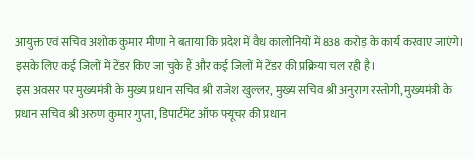आयुक्त एवं सचिव अशोक कुमार मीणा ने बताया कि प्रदेश में वैध कालोनियों में 838 करोड़ के कार्य करवाए जाएंगे। इसके लिए कई जिलों में टेंडर किए जा चुके हैं और कई जिलों में टेंडर की प्रक्रिया चल रही है।
इस अवसर पर मुख्यमंत्री के मुख्य प्रधान सचिव श्री राजेश खुल्लर, मुख्य सचिव श्री अनुराग रस्तोगी, मुख्यमंत्री के प्रधान सचिव श्री अरुण कुमार गुप्ता, डिपार्टमेंट ऑफ फ्यूचर की प्रधान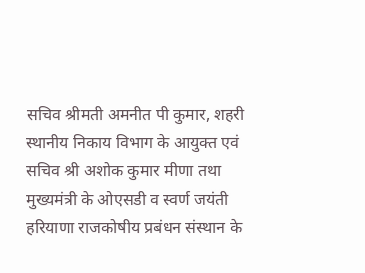सचिव श्रीमती अमनीत पी कुमार, शहरी स्थानीय निकाय विभाग के आयुक्त एवं सचिव श्री अशोक कुमार मीणा तथा मुख्यमंत्री के ओएसडी व स्वर्ण जयंती हरियाणा राजकोषीय प्रबंधन संस्थान के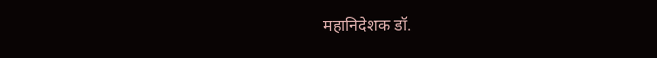महानिदेशक डॉ.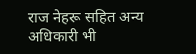राज नेहरू सहित अन्य अधिकारी भी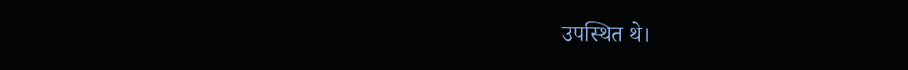उपस्थित थे।